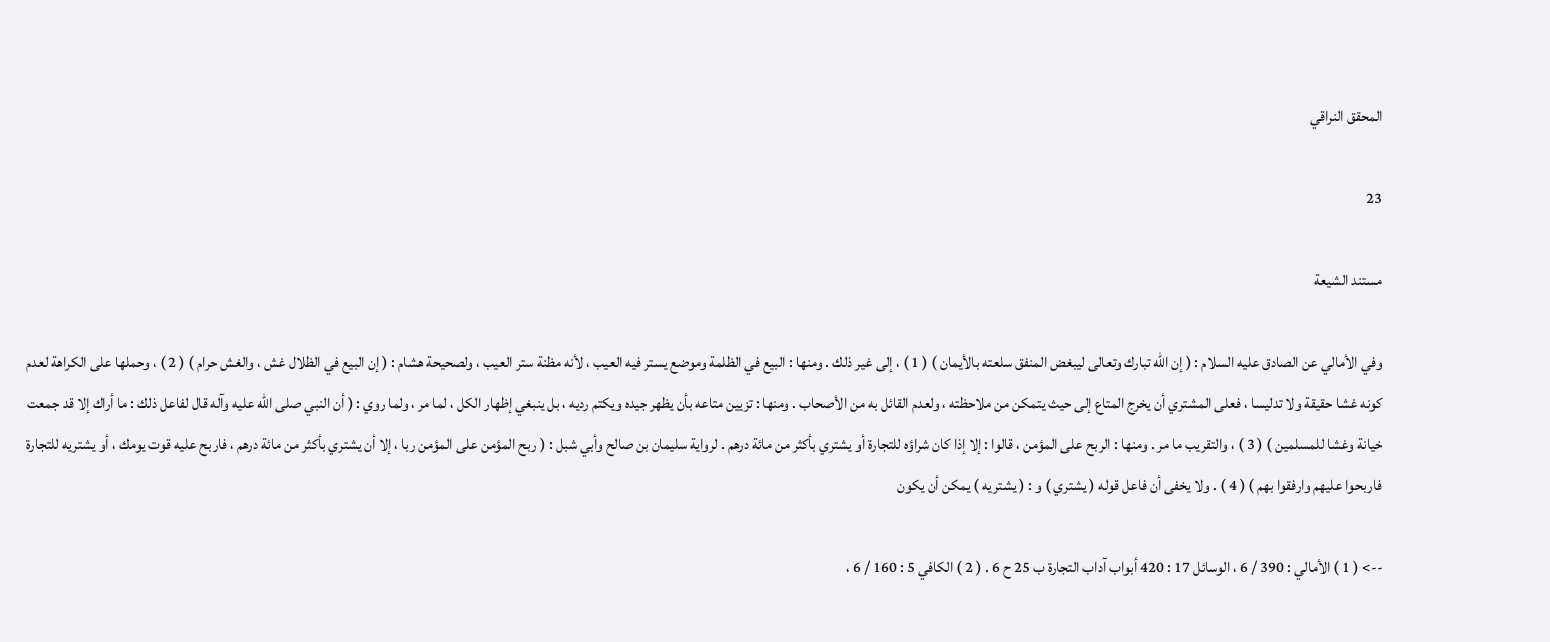المحقق النراقي

23

مستند الشيعة

وفي الأمالي عن الصادق عليه السلام : ( إن الله تبارك وتعالى ليبغض المنفق سلعته بالأيمان ) ( 1 ) ، إلى غير ذلك . ومنها : البيع في الظلمة وموضع يستر فيه العيب ، لأنه مظنة ستر العيب ، ولصحيحة هشام : ( إن البيع في الظلال غش ، والغش حرام ) ( 2 ) ، وحملها على الكراهة لعدم كونه غشا حقيقة ولا تدليسا ، فعلى المشتري أن يخرج المتاع إلى حيث يتمكن من ملاحظته ، ولعدم القائل به من الأصحاب . ومنها : تزيين متاعه بأن يظهر جيده ويكتم رديه ، بل ينبغي إظهار الكل ، لما مر ، ولما روي : ( أن النبي صلى الله عليه وآله قال لفاعل ذلك : ما أراك إلا قد جمعت خيانة وغشا للمسلمين ) ( 3 ) ، والتقريب ما مر . ومنها : الربح على المؤمن ، قالوا : إلا إذا كان شراؤه للتجارة أو يشتري بأكثر من مائة درهم . لرواية سليمان بن صالح وأبي شبل : ( ربح المؤمن على المؤمن ربا ، إلا أن يشتري بأكثر من مائة درهم ، فاربح عليه قوت يومك ، أو يشتريه للتجارة فاربحوا عليهم وارفقوا بهم ) ( 4 ) . ولا يخفى أن فاعل قوله ( يشتري ) و : ( يشتريه ) يمكن أن يكون

--> ( 1 ) الأمالي : 390 / 6 ، الوسائل 17 : 420 أبواب آداب التجارة ب 25 ح 6 . ( 2 ) الكافي 5 : 160 / 6 ،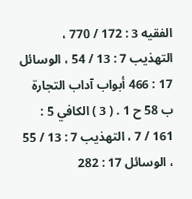الفقيه 3 : 172 / 770 ، التهذيب 7 : 13 / 54 ، الوسائل 17 : 466 أبواب آداب التجارة ب 58 ح 1 . ( 3 ) الكافي 5 : 161 / 7 ، التهذيب 7 : 13 / 55 ، الوسائل 17 : 282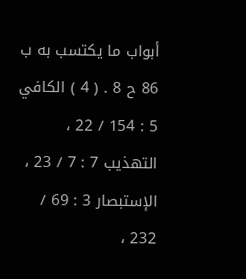أبواب ما يكتسب به ب 86 ح 8 . ( 4 ) الكافي 5 : 154 / 22 ، التهذيب 7 : 7 / 23 ، الإستبصار 3 : 69 / 232 ،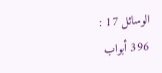الوسائل 17 : 396 أبواب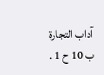آداب التجارة ب 10 ح 1 .